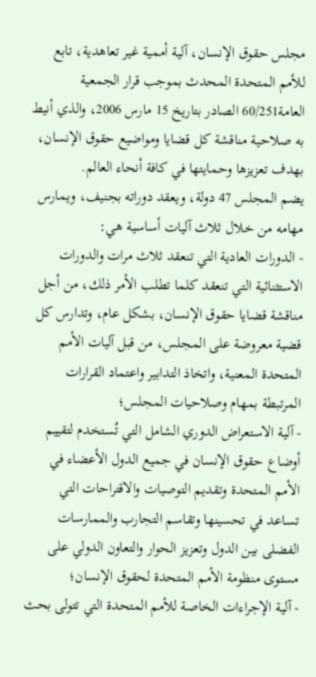مجلس حقوق الإنسان، آلية أممية غير تعاهدية، تابع للأمم المتحدة المحدث بموجب قرار الجمعية العامة60/251 الصادر بتاريخ 15 مارس 2006، والذي أنيط به صلاحية مناقشة كل قضايا ومواضيع حقوق الإنسان، بهدف تعزيزها وحمايتها في كافة أنحاء العالم.
يضم المجلس 47 دولة، ويعقد دوراته بجنيف، ويمارس مهامه من خلال ثلاث آليات أساسية هي:
- الدورات العادية التي تنعقد ثلاث مرات والدورات الاستثنائية التي تنعقد كلما تطلب الأمر ذلك، من أجل مناقشة قضايا حقوق الإنسان، بشكل عام، وتدارس كل قضية معروضة على المجلس، من قبل آليات الأمم المتحدة المعنية، واتخاذ التدابير واعتماد القرارات المرتبطة بمهام وصلاحيات المجلس؛
- آلية الاستعراض الدوري الشامل التي تُستخدم لتقييم أوضاع حقوق الإنسان في جميع الدول الأعضاء في الأمم المتحدة وتقديم التوصيات والاقتراحات التي تساعد في تحسينها وتقاسم التجارب والممارسات الفضلى بين الدول وتعزيز الحوار والتعاون الدولي على مستوى منظومة الأمم المتحدة لحقوق الإنسان؛
- آلية الإجراءات الخاصة للأمم المتحدة التي تتولى بحث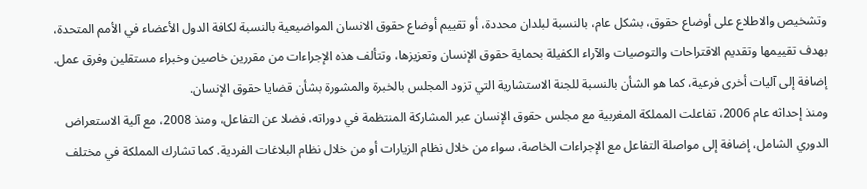وتشخيص والاطلاع على أوضاع حقوق، بشكل عام، بالنسبة لبلدان محددة، أو تقييم أوضاع حقوق الانسان المواضيعية بالنسبة لكافة الدول الأعضاء في الأمم المتحدة، بهدف تقييمها وتقديم الاقتراحات والتوصيات والآراء الكفيلة بحماية حقوق الإنسان وتعزيزها، وتتألف هذه الإجراءات من مقررين خاصين وخبراء مستقلين وفرق عمل.
إضافة إلى آليات أخرى فرعية، كما هو الشأن بالنسبة للجنة الاستشارية التي تزود المجلس بالخبرة والمشورة بشأن قضايا حقوق الإنسان.
ومنذ إحداثه عام 2006، تفاعلت المملكة المغربية مع مجلس حقوق الإنسان عبر المشاركة المنتظمة في دوراته، فضلا عن التفاعل، ومنذ 2008، مع آلية الاستعراض الدوري الشامل، إضافة إلى مواصلة التفاعل مع الإجراءات الخاصة، سواء من خلال نظام الزيارات أو من خلال نظام البلاغات الفردية. كما تشارك المملكة في مختلف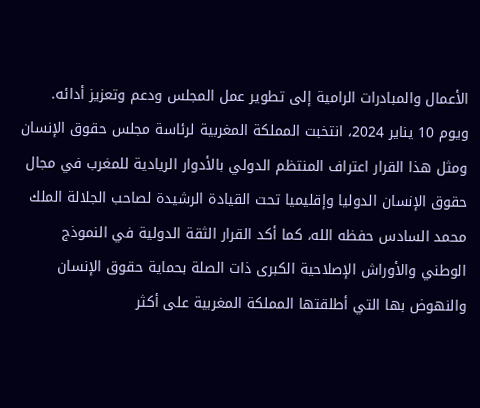الأعمال والمبادرات الرامية إلى تطوير عمل المجلس ودعم وتعزيز أدائه.
ويوم 10 يناير 2024، انتخبت المملكة المغربية لرئاسة مجلس حقوق الإنسان ومثل هذا القرار اعتراف المنتظم الدولي بالأدوار الريادية للمغرب في مجال حقوق الإنسان الدوليا وإقليميا تحت القيادة الرشيدة لصاحب الجلالة الملك محمد السادس حفظه الله، كما أكد القرار الثقة الدولية في النموذج الوطني والأوراش الإصلاحية الكبرى ذات الصلة بحماية حقوق الإنسان والنهوض بها التي أطلقتها المملكة المغربية على أكثر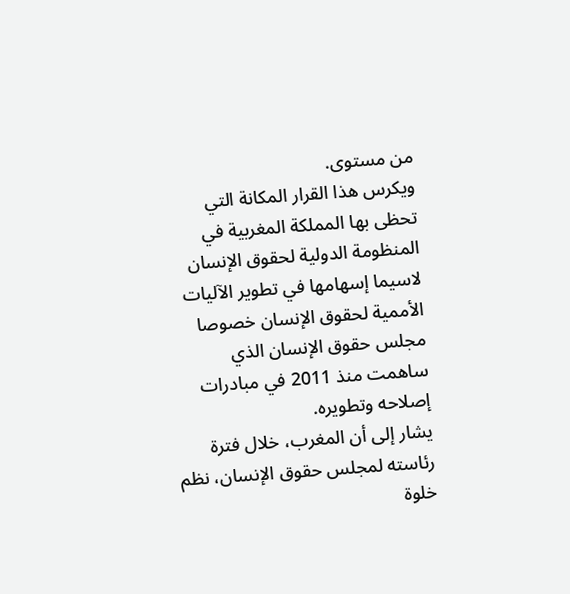من مستوى.
ويكرس هذا القرار المكانة التي تحظى بها المملكة المغربية في المنظومة الدولية لحقوق الإنسان لاسيما إسهامها في تطوير الآليات الأممية لحقوق الإنسان خصوصا مجلس حقوق الإنسان الذي ساهمت منذ 2011 في مبادرات إصلاحه وتطويره.
يشار إلى أن المغرب، خلال فترة رئاسته لمجلس حقوق الإنسان، نظم خلوة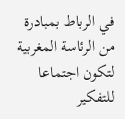في الرباط بمبادرة من الرئاسة المغربية لتكون اجتماعا للتفكير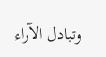وتبادل الآراء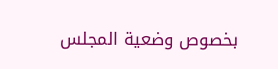بخصوص وضعية المجلس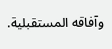وآفاقه المستقبلية.